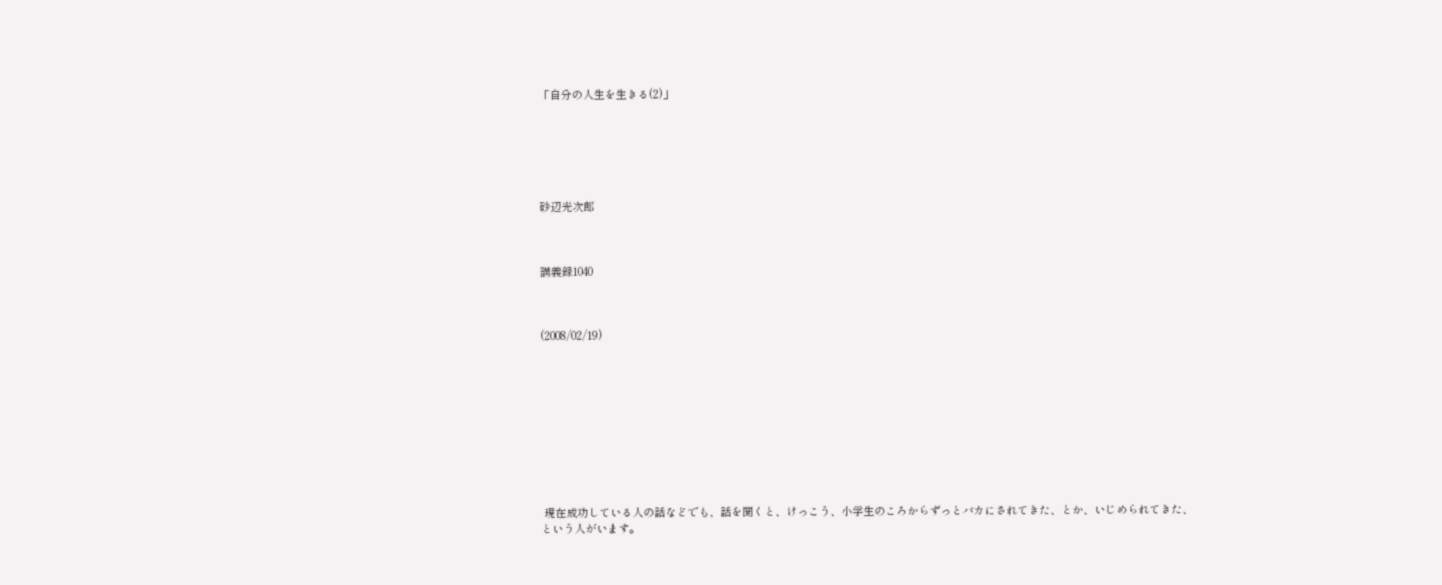「自分の人生を生きる(2)」






砂辺光次郎



講義録1040



(2008/02/19)










 現在成功している人の話などでも、話を聞くと、けっこう、小学生のころからずっとバカにされてきた、とか、いじめられてきた、という人がいます。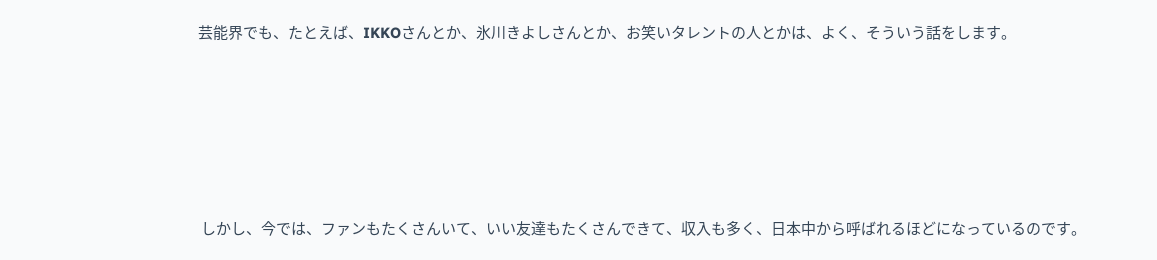芸能界でも、たとえば、IKKOさんとか、氷川きよしさんとか、お笑いタレントの人とかは、よく、そういう話をします。






 しかし、今では、ファンもたくさんいて、いい友達もたくさんできて、収入も多く、日本中から呼ばれるほどになっているのです。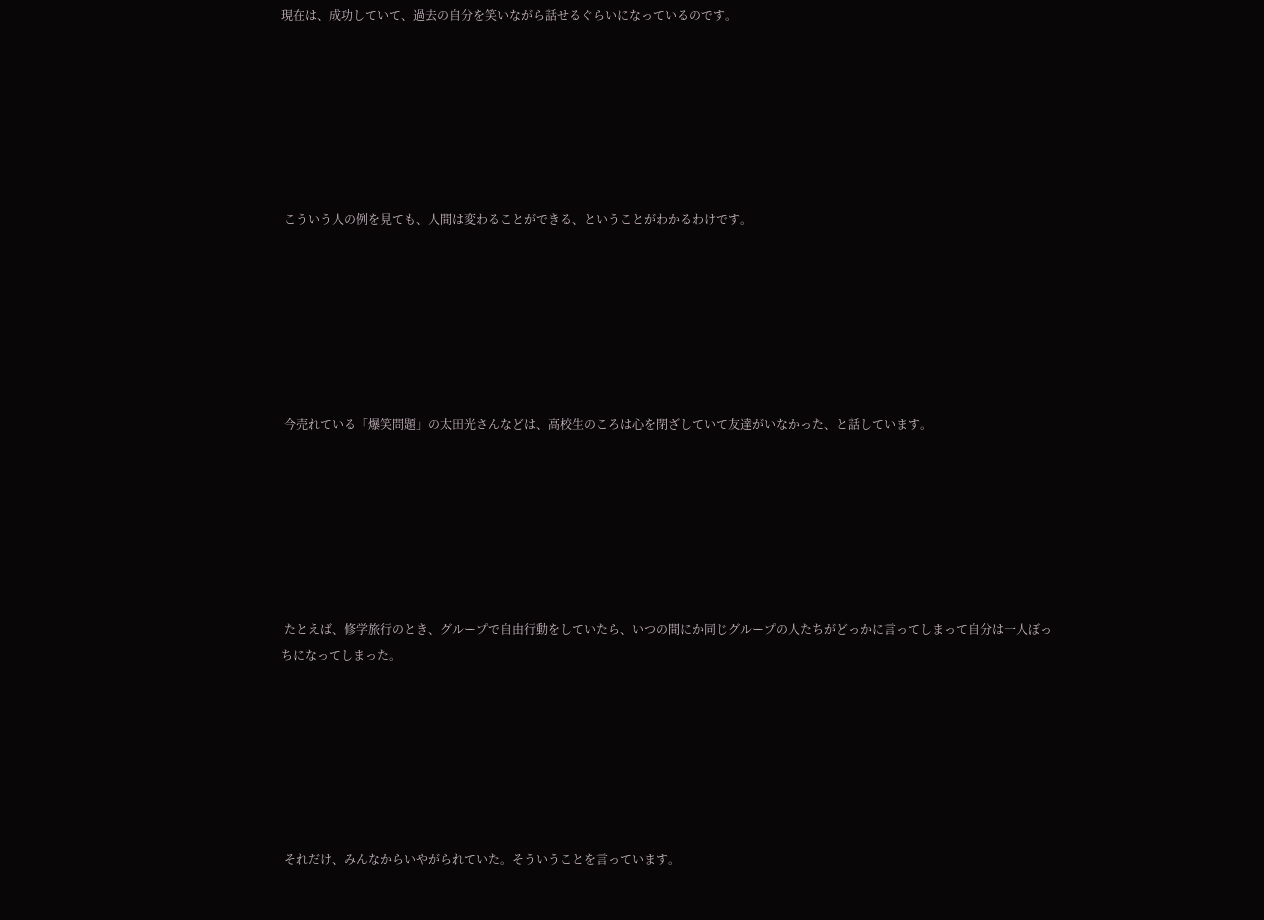現在は、成功していて、過去の自分を笑いながら話せるぐらいになっているのです。







 こういう人の例を見ても、人間は変わることができる、ということがわかるわけです。







 今売れている「爆笑問題」の太田光さんなどは、高校生のころは心を閉ざしていて友達がいなかった、と話しています。







 たとえば、修学旅行のとき、グループで自由行動をしていたら、いつの間にか同じグループの人たちがどっかに言ってしまって自分は一人ぼっちになってしまった。







 それだけ、みんなからいやがられていた。そういうことを言っています。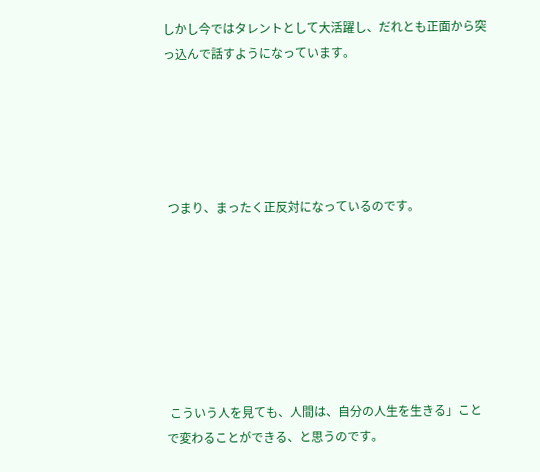しかし今ではタレントとして大活躍し、だれとも正面から突っ込んで話すようになっています。





 つまり、まったく正反対になっているのです。







 こういう人を見ても、人間は、自分の人生を生きる」ことで変わることができる、と思うのです。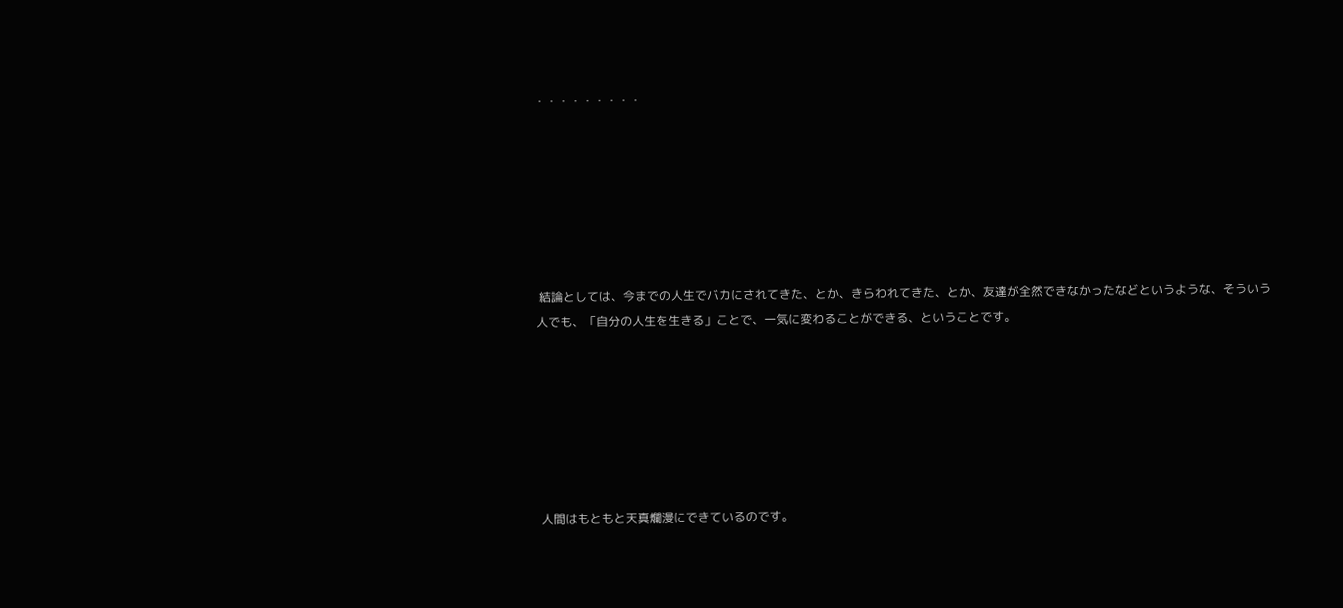・・・・・・・・・







 結論としては、今までの人生でバカにされてきた、とか、きらわれてきた、とか、友達が全然できなかったなどというような、そういう人でも、「自分の人生を生きる」ことで、一気に変わることができる、ということです。







 人間はもともと天真爛漫にできているのです。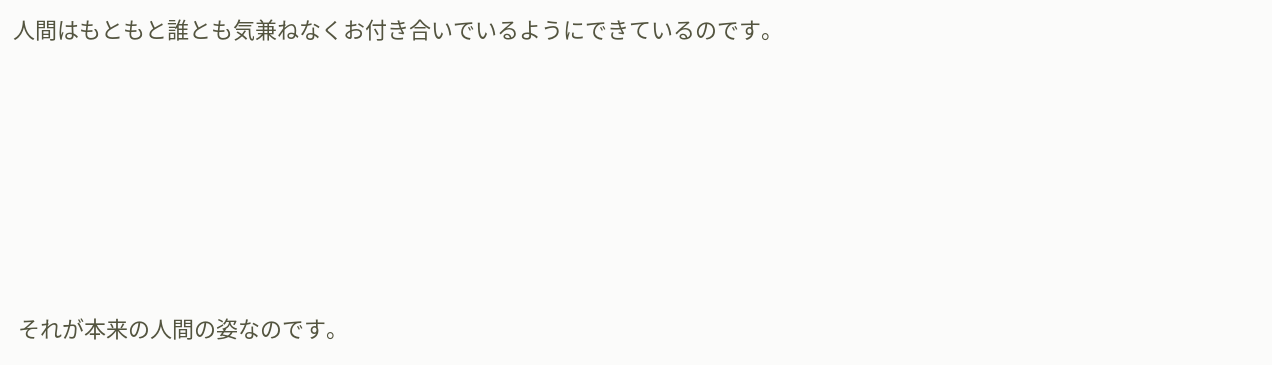人間はもともと誰とも気兼ねなくお付き合いでいるようにできているのです。







 それが本来の人間の姿なのです。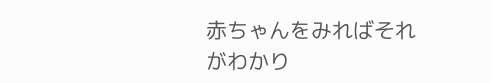赤ちゃんをみればそれがわかり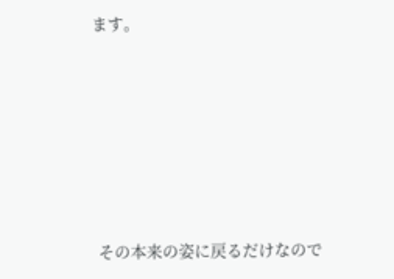ます。







 その本来の姿に戻るだけなので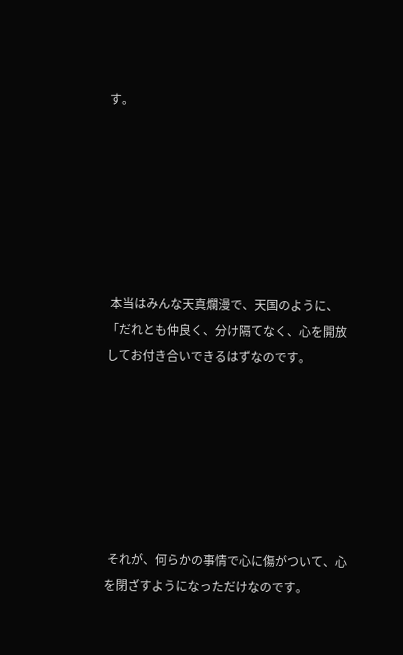す。







 本当はみんな天真爛漫で、天国のように、「だれとも仲良く、分け隔てなく、心を開放してお付き合いできるはずなのです。







 それが、何らかの事情で心に傷がついて、心を閉ざすようになっただけなのです。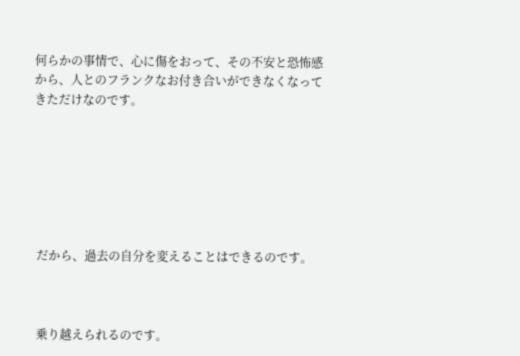何らかの事情で、心に傷をおって、その不安と恐怖感から、人とのフランクなお付き合いができなくなってきただけなのです。







 だから、過去の自分を変えることはできるのです。



 乗り越えられるのです。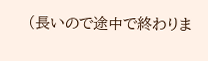(長いので途中で終わりま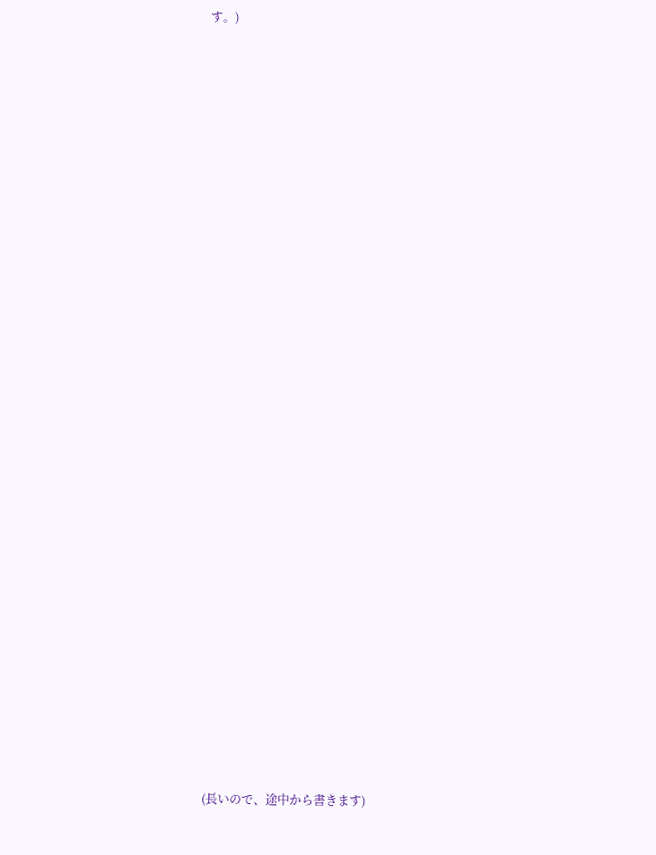す。)













































(長いので、途中から書きます)